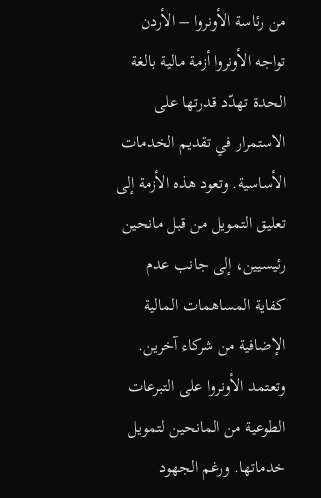من رئاسة الأونروا – الأردن
تواجه الأونروا أزمة مالية بالغة الحدة تهدّد قدرتها على الاستمرار في تقديم الخدمات الأساسية. وتعود هذه الأزمة إلى تعليق التمويل من قبل مانحين رئيسيين، إلى جانب عدم كفاية المساهمات المالية الإضافية من شركاء آخرين. وتعتمد الأونروا على التبرعات الطوعية من المانحين لتمويل خدماتها. ورغم الجهود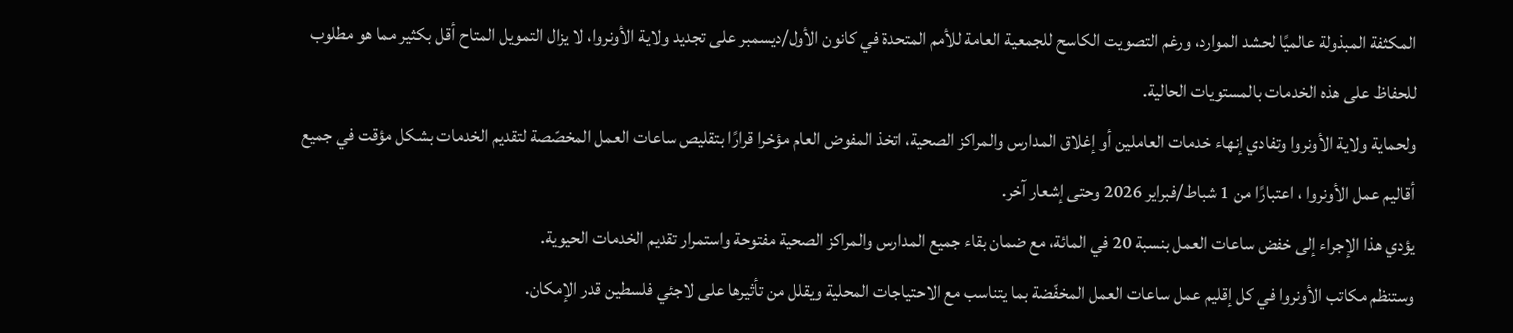المكثفة المبذولة عالميًا لحشد الموارد، ورغم التصويت الكاسح للجمعية العامة للأمم المتحدة في كانون الأول/ديسمبر على تجديد ولاية الأونروا، لا يزال التمويل المتاح أقل بكثير مما هو مطلوب للحفاظ على هذه الخدمات بالمستويات الحالية.
ولحماية ولاية الأونروا وتفادي إنهاء خدمات العاملين أو إغلاق المدارس والمراكز الصحية، اتخذ المفوض العام مؤخرا قرارًا بتقليص ساعات العمل المخصّصة لتقديم الخدمات بشكل مؤقت في جميع أقاليم عمل الأونروا ، اعتبارًا من 1 شباط/فبراير 2026 وحتى إشعار آخر.
يؤدي هذا الإجراء إلى خفض ساعات العمل بنسبة 20 في المائة، مع ضمان بقاء جميع المدارس والمراكز الصحية مفتوحة واستمرار تقديم الخدمات الحيوية.
وستنظم مكاتب الأونروا في كل إقليم عمل ساعات العمل المخفّضة بما يتناسب مع الاحتياجات المحلية ويقلل من تأثيرها على لاجئي فلسطين قدر الإمكان.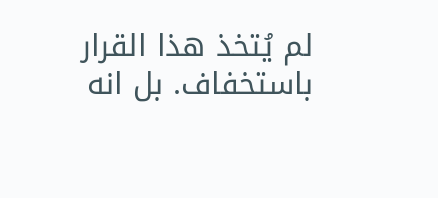لم يُتخذ هذا القرار باستخفاف. بل انه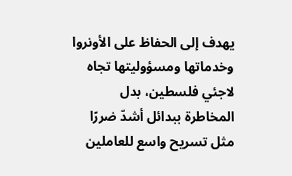يهدف إلى الحفاظ على الأونروا وخدماتها ومسؤوليتها تجاه لاجئي فلسطين، بدل المخاطرة ببدائل أشدّ ضررًا مثل تسريح واسع للعاملين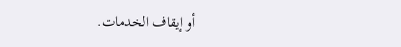أو إيقاف الخدمات.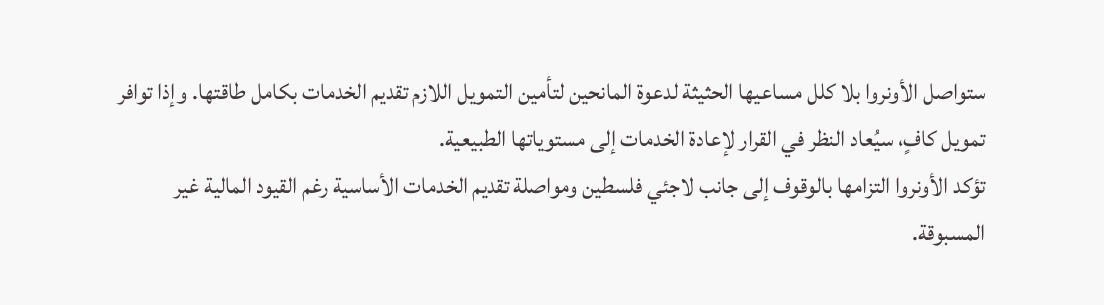ستواصل الأونروا بلا كلل مساعيها الحثيثة لدعوة المانحين لتأمين التمويل اللازم تقديم الخدمات بكامل طاقتها. وإذا توافر تمويل كافٍ، سيُعاد النظر في القرار لإعادة الخدمات إلى مستوياتها الطبيعية.
تؤكد الأونروا التزامها بالوقوف إلى جانب لاجئي فلسطين ومواصلة تقديم الخدمات الأساسية رغم القيود المالية غير المسبوقة.